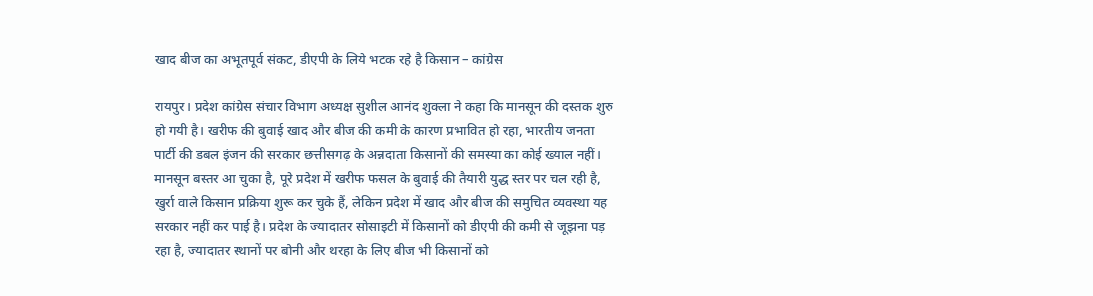खाद बीज का अभूतपूर्व संकट, डीएपी के लिये भटक रहे है किसान – कांग्रेस

रायपुर। प्रदेश कांग्रेस संचार विभाग अध्यक्ष सुशील आनंद शुक्ला ने कहा कि मानसून की दस्तक शुरु हो गयी है। खरीफ की बुवाई खाद और बीज की कमी के कारण प्रभावित हो रहा, भारतीय जनता पार्टी की डबल इंजन की सरकार छत्तीसगढ़ के अन्नदाता किसानों की समस्या का कोई ख्याल नहीं। मानसून बस्तर आ चुका है, पूरे प्रदेश में खरीफ फसल के बुवाई की तैयारी युद्ध स्तर पर चल रही है, खुर्रा वाले किसान प्रक्रिया शुरू कर चुके हैं, लेकिन प्रदेश में खाद और बीज की समुचित व्यवस्था यह सरकार नहीं कर पाई है। प्रदेश के ज्यादातर सोसाइटी में किसानों को डीएपी की कमी से जूझना पड़ रहा है, ज्यादातर स्थानों पर बोनी और थरहा के लिए बीज भी किसानों को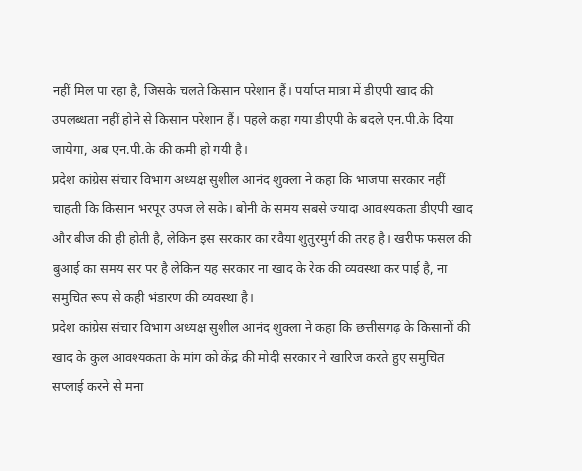नहीं मिल पा रहा है, जिसके चलते किसान परेशान हैं। पर्याप्त मात्रा में डीएपी खाद की उपलब्धता नहीं होने से किसान परेशान हैं। पहले कहा गया डीएपी के बदले एन.पी.के दिया जायेगा, अब एन.पी.के की कमी हो गयी है।
प्रदेश कांग्रेस संचार विभाग अध्यक्ष सुशील आनंद शुक्ला ने कहा कि भाजपा सरकार नहीं चाहती कि किसान भरपूर उपज ले सके। बोनी के समय सबसे ज्यादा आवश्यकता डीएपी खाद और बीज की ही होती है, लेकिन इस सरकार का रवैया शुतुरमुर्ग की तरह है। खरीफ फसल की बुआई का समय सर पर है लेकिन यह सरकार ना खाद के रेक की व्यवस्था कर पाई है, ना समुचित रूप से कही भंडारण की व्यवस्था है।
प्रदेश कांग्रेस संचार विभाग अध्यक्ष सुशील आनंद शुक्ला ने कहा कि छत्तीसगढ़ के किसानों की खाद के कुल आवश्यकता के मांग को केंद्र की मोदी सरकार ने खारिज करते हुए समुचित सप्लाई करने से मना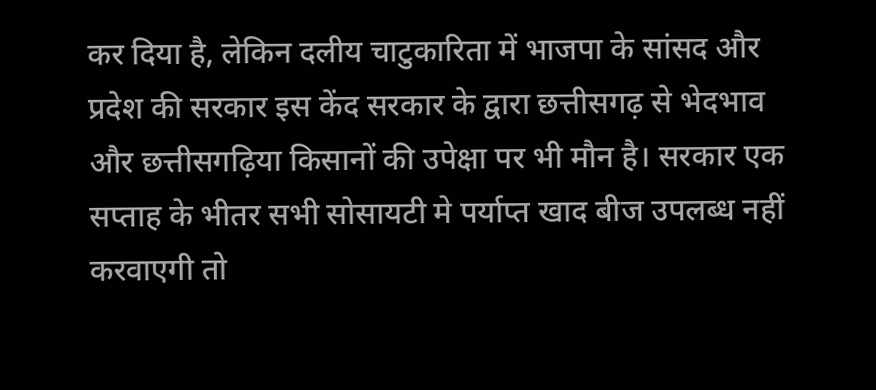कर दिया है, लेकिन दलीय चाटुकारिता में भाजपा के सांसद और प्रदेश की सरकार इस केंद सरकार के द्वारा छत्तीसगढ़ से भेदभाव और छत्तीसगढ़िया किसानों की उपेक्षा पर भी मौन है। सरकार एक सप्ताह के भीतर सभी सोसायटी मे पर्याप्त खाद बीज उपलब्ध नहीं करवाएगी तो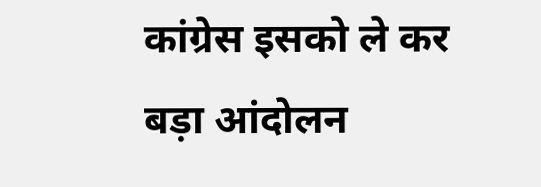कांग्रेस इसको ले कर बड़ा आंदोलन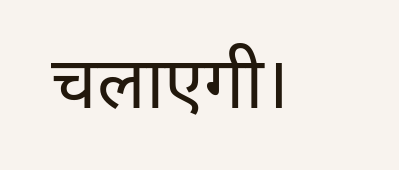चलाएगी।